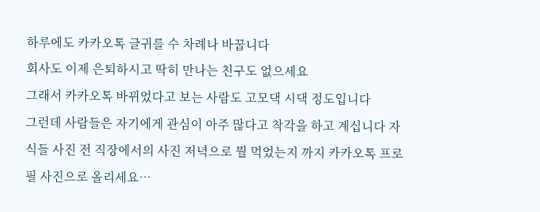하루에도 카카오톡 글귀를 수 차례나 바꿉니다
회사도 이제 은퇴하시고 딱히 만나는 친구도 없으세요
그래서 카카오톡 바뀌었다고 보는 사람도 고모댁 시댁 정도입니다
그런데 사람들은 자기에게 관심이 아주 많다고 착각을 하고 계십니다 자식들 사진 전 직장에서의 사진 저녁으로 뭘 먹었는지 까지 카카오톡 프로필 사진으로 올리세요…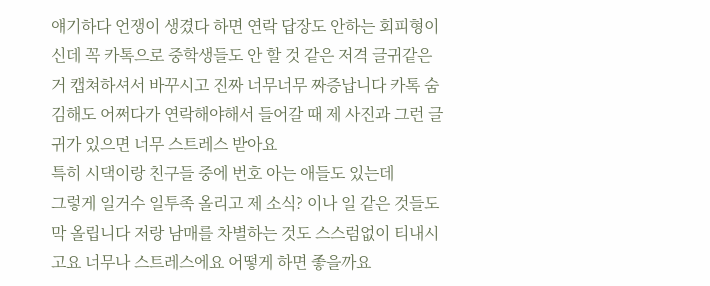얘기하다 언쟁이 생겼다 하면 연락 답장도 안하는 회피형이신데 꼭 카톡으로 중학생들도 안 할 것 같은 저격 글귀같은거 캡쳐하셔서 바꾸시고 진짜 너무너무 짜증납니다 카톡 숨김해도 어쩌다가 연락해야해서 들어갈 때 제 사진과 그런 글귀가 있으면 너무 스트레스 받아요
특히 시댁이랑 친구들 중에 번호 아는 애들도 있는데
그렇게 일거수 일투족 올리고 제 소식? 이나 일 같은 것들도 막 올립니다 저랑 남매를 차별하는 것도 스스럼없이 티내시고요 너무나 스트레스에요 어떻게 하면 좋을까요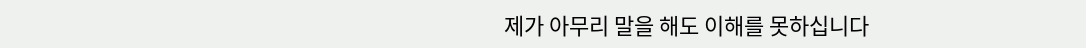제가 아무리 말을 해도 이해를 못하십니다